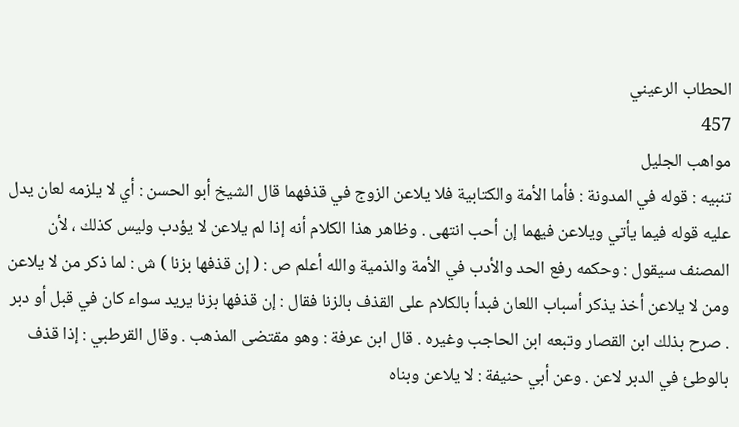الحطاب الرعيني
457
مواهب الجليل
تنبيه : قوله في المدونة : فأما الأمة والكتابية فلا يلاعن الزوج في قذفهما قال الشيخ أبو الحسن : أي لا يلزمه لعان يدل عليه قوله فيما يأتي ويلاعن فيهما إن أحب انتهى . وظاهر هذا الكلام أنه إذا لم يلاعن لا يؤدب وليس كذلك ، لأن المصنف سيقول : وحكمه رفع الحد والأدب في الأمة والذمية والله أعلم ص : ( إن قذفها بزنا ) ش : لما ذكر من لا يلاعن ومن لا يلاعن أخذ يذكر أسباب اللعان فبدأ بالكلام على القذف بالزنا فقال : إن قذفها بزنا يريد سواء كان في قبل أو دبر . صرح بذلك ابن القصار وتبعه ابن الحاجب وغيره . قال ابن عرفة : وهو مقتضى المذهب . وقال القرطبي : إذا قذف بالوطئ في الدبر لاعن . وعن أبي حنيفة : لا يلاعن وبناه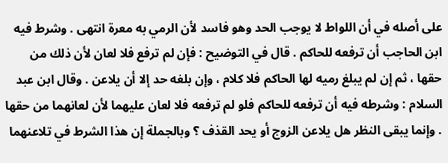على أصله في أن اللواط لا يوجب الحد وهو فاسد لأن الرمي به معرة انتهى . وشرط فيه ابن الحاجب أن ترفعه للحاكم . قال في التوضيح : فإن لم ترفع فلا لعان لأن ذلك من حقها ، ثم إن لم يبلغ رميه لها الحاكم فلا كلام ، وإن بلغه حد إلا أن يلاعن . وقال ابن عبد السلام : وشرطه فيه أن ترفعه للحاكم فلو لم ترفعه فلا لعان عليهما لأن لعانهما من حقها . وإنما يبقى النظر هل يلاعن الزوج أو يحد القذف ؟ وبالجملة إن هذا الشرط في تلاعنهما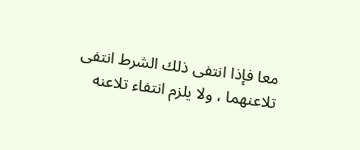معا فإذا انتفى ذلك الشرط انتفى تلاعنهما ، ولا يلزم انتفاء تلاعنه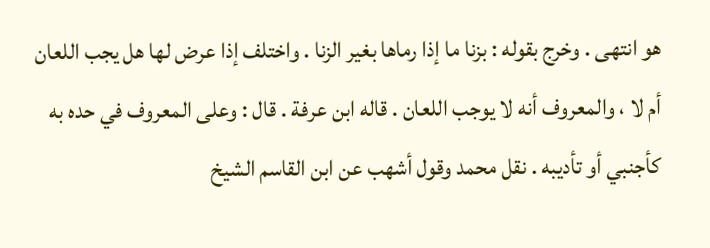هو انتهى . وخرج بقوله : بزنا ما إذا رماها بغير الزنا . واختلف إذا عرض لها هل يجب اللعان أم لا ، والمعروف أنه لا يوجب اللعان . قاله ابن عرفة . قال : وعلى المعروف في حده به كأجنبي أو تأديبه . نقل محمد وقول أشهب عن ابن القاسم الشيخ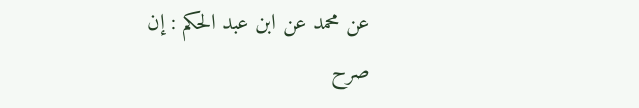عن محمد عن ابن عبد الحكم : إن صرح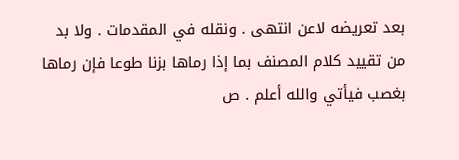بعد تعريضه لاعن انتهى . ونقله في المقدمات . ولا بد من تقييد كلام المصنف بما إذا رماها بزنا طوعا فإن رماها بغصب فيأتي والله أعلم . ص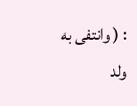: ( وانتفى به ولد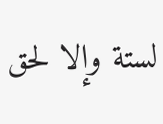لستة وإلا لحق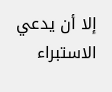إلا أن يدعي الاستبراء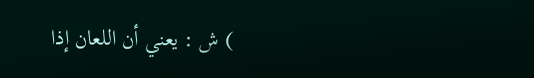) ش : يعني أن اللعان إذا